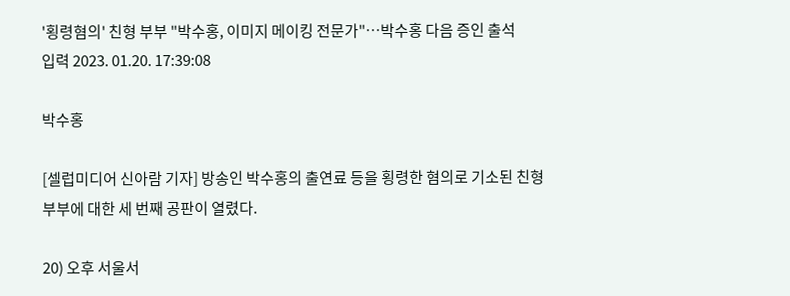'횡령혐의' 친형 부부 "박수홍, 이미지 메이킹 전문가"…박수홍 다음 증인 출석
입력 2023. 01.20. 17:39:08

박수홍

[셀럽미디어 신아람 기자] 방송인 박수홍의 출연료 등을 횡령한 혐의로 기소된 친형 부부에 대한 세 번째 공판이 열렸다.

20) 오후 서울서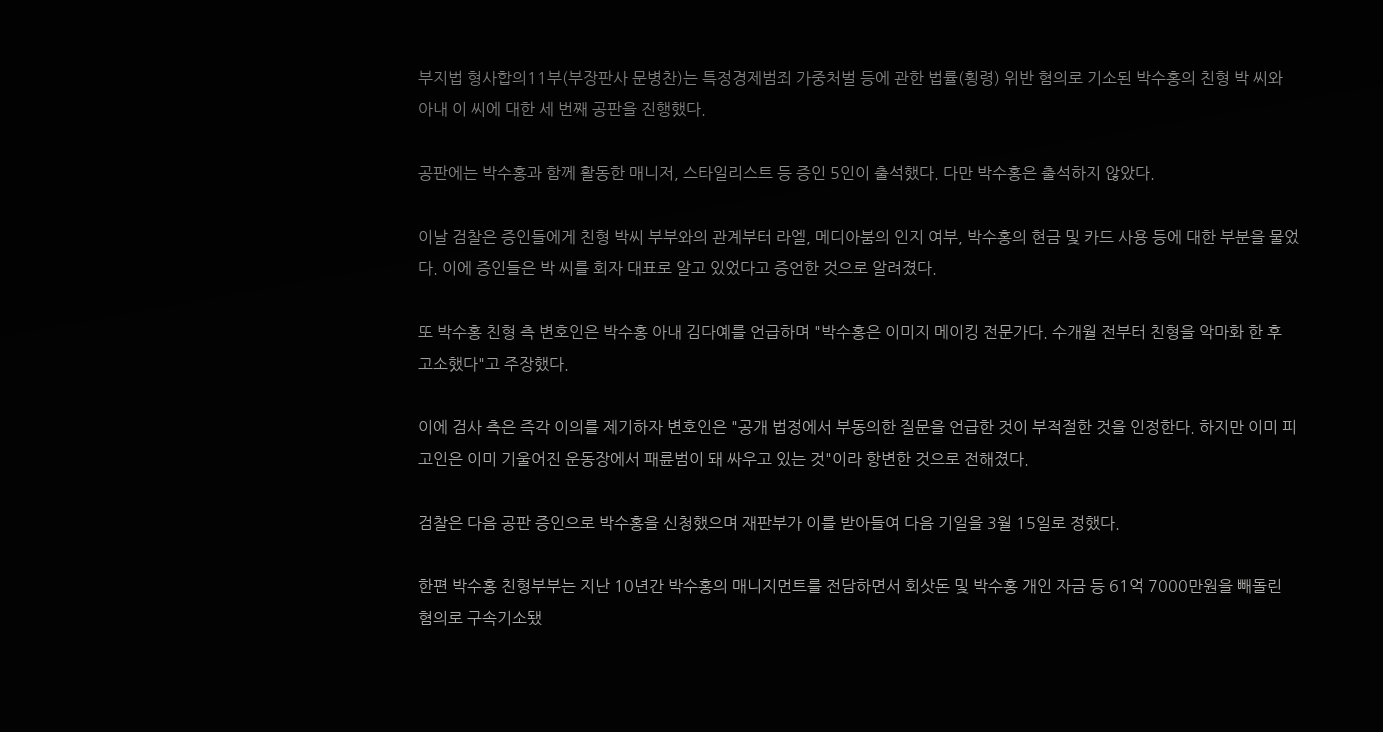부지법 형사합의11부(부장판사 문병찬)는 특정경제범죄 가중처벌 등에 관한 법률(횡령) 위반 혐의로 기소된 박수홍의 친형 박 씨와 아내 이 씨에 대한 세 번째 공판을 진행했다.

공판에는 박수홍과 함께 활동한 매니저, 스타일리스트 등 증인 5인이 출석했다. 다만 박수홍은 출석하지 않았다.

이날 검찰은 증인들에게 친형 박씨 부부와의 관계부터 라엘, 메디아붐의 인지 여부, 박수홍의 현금 및 카드 사용 등에 대한 부분을 물었다. 이에 증인들은 박 씨를 회자 대표로 알고 있었다고 증언한 것으로 알려졌다.

또 박수홍 친형 측 변호인은 박수홍 아내 김다예를 언급하며 "박수홍은 이미지 메이킹 전문가다. 수개월 전부터 친형을 악마화 한 후 고소했다"고 주장했다.

이에 검사 측은 즉각 이의를 제기하자 변호인은 "공개 법정에서 부동의한 질문을 언급한 것이 부적절한 것을 인정한다. 하지만 이미 피고인은 이미 기울어진 운동장에서 패륜범이 돼 싸우고 있는 것"이라 항변한 것으로 전해졌다.

검찰은 다음 공판 증인으로 박수홍을 신청했으며 재판부가 이를 받아들여 다음 기일을 3월 15일로 정했다.

한편 박수홍 친형부부는 지난 10년간 박수홍의 매니지먼트를 전담하면서 회삿돈 및 박수홍 개인 자금 등 61억 7000만원을 빼돌린 혐의로 구속기소됐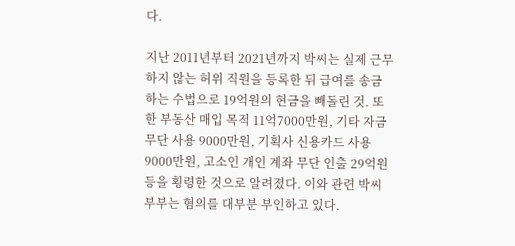다.

지난 2011년부터 2021년까지 박씨는 실제 근무하지 않는 허위 직원을 등록한 뒤 급여를 송금하는 수법으로 19억원의 현금을 빼돌린 것. 또한 부동산 매입 목적 11억7000만원, 기타 자금 무단 사용 9000만원, 기획사 신용카드 사용 9000만원, 고소인 개인 계좌 무단 인출 29억원 등을 횡령한 것으로 알려졌다. 이와 관련 박씨 부부는 혐의를 대부분 부인하고 있다.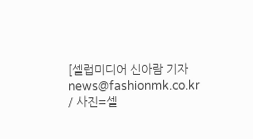[셀럽미디어 신아람 기자 news@fashionmk.co.kr / 사진=셀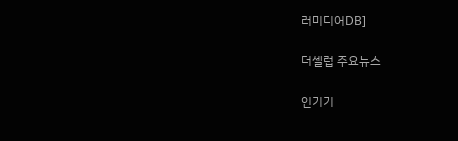러미디어DB]

더셀럽 주요뉴스

인기기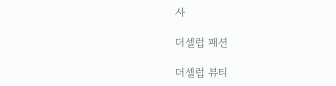사

더셀럽 패션

더셀럽 뷰티